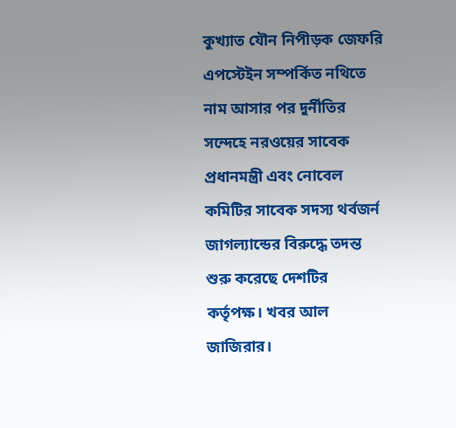কুখ্যাত যৌন নিপীড়ক জেফরি এপস্টেইন সম্পর্কিত নথিতে নাম আসার পর দুর্নীতির সন্দেহে নরওয়ের সাবেক প্রধানমন্ত্রী এবং নোবেল কমিটির সাবেক সদস্য থর্বজর্ন জাগল্যান্ডের বিরুদ্ধে তদন্ত শুরু করেছে দেশটির কর্তৃপক্ষ। খবর আল জাজিরার।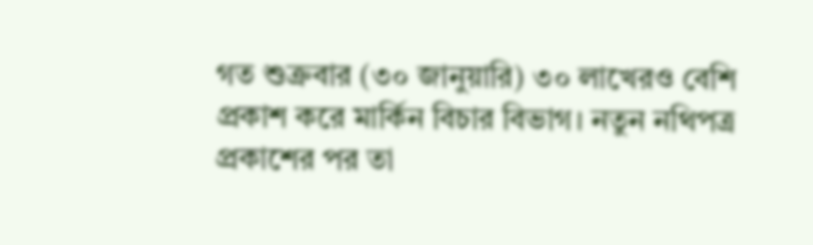গত শুক্রবার (৩০ জানুয়ারি) ৩০ লাখেরও বেশি প্রকাশ করে মার্কিন বিচার বিভাগ। নতুন নথিপত্র প্রকাশের পর তা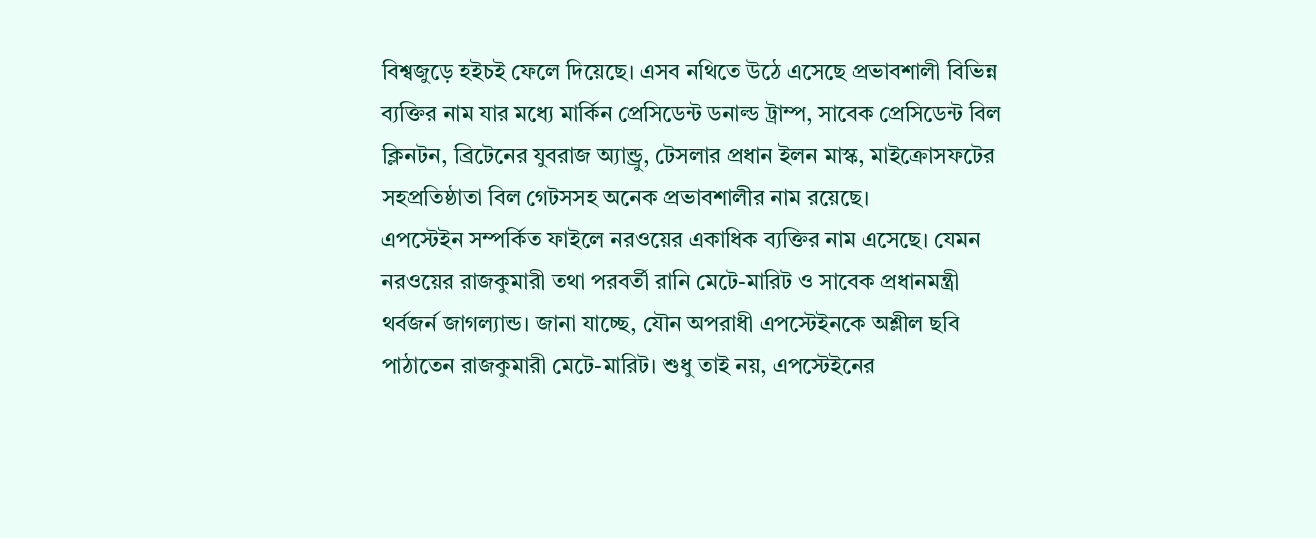বিশ্বজুড়ে হইচই ফেলে দিয়েছে। এসব নথিতে উঠে এসেছে প্রভাবশালী বিভিন্ন ব্যক্তির নাম যার মধ্যে মার্কিন প্রেসিডেন্ট ডনাল্ড ট্রাম্প, সাবেক প্রেসিডেন্ট বিল ক্লিনটন, ব্রিটেনের যুবরাজ অ্যান্ড্রু, টেসলার প্রধান ইলন মাস্ক, মাইক্রোসফটের সহপ্রতিষ্ঠাতা বিল গেটসসহ অনেক প্রভাবশালীর নাম রয়েছে।
এপস্টেইন সম্পর্কিত ফাইলে নরওয়ের একাধিক ব্যক্তির নাম এসেছে। যেমন নরওয়ের রাজকুমারী তথা পরবর্তী রানি মেটে-মারিট ও সাবেক প্রধানমন্ত্রী থর্বজর্ন জাগল্যান্ড। জানা যাচ্ছে, যৌন অপরাধী এপস্টেইনকে অশ্লীল ছবি পাঠাতেন রাজকুমারী মেটে-মারিট। শুধু তাই নয়, এপস্টেইনের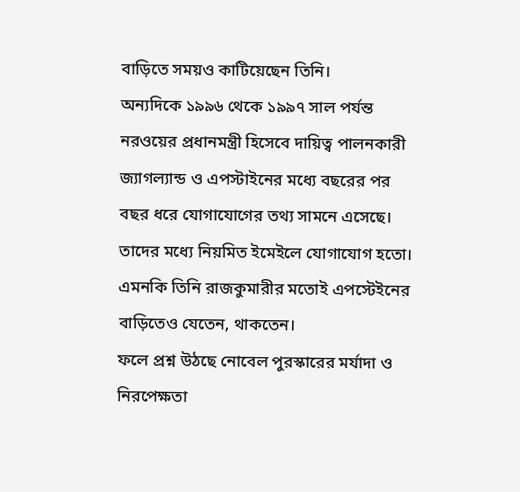বাড়িতে সময়ও কাটিয়েছেন তিনি।
অন্যদিকে ১৯৯৬ থেকে ১৯৯৭ সাল পর্যন্ত নরওয়ের প্রধানমন্ত্রী হিসেবে দায়িত্ব পালনকারী জ্যাগল্যান্ড ও এপস্টাইনের মধ্যে বছরের পর বছর ধরে যোগাযোগের তথ্য সামনে এসেছে। তাদের মধ্যে নিয়মিত ইমেইলে যোগাযোগ হতো। এমনকি তিনি রাজকুমারীর মতোই এপস্টেইনের বাড়িতেও যেতেন, থাকতেন।
ফলে প্রশ্ন উঠছে নোবেল পুরস্কারের মর্যাদা ও নিরপেক্ষতা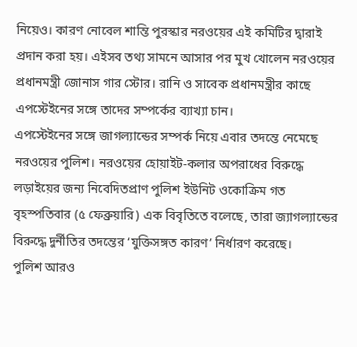নিয়েও। কারণ নোবেল শান্তি পুরস্কার নরওয়ের এই কমিটির দ্বারাই প্রদান করা হয়। এইসব তথ্য সামনে আসার পর মুখ খোলেন নরওয়ের প্রধানমন্ত্রী জোনাস গার স্টোর। রানি ও সাবেক প্রধানমন্ত্রীর কাছে এপস্টেইনের সঙ্গে তাদের সম্পর্কের ব্যাখ্যা চান।
এপস্টেইনের সঙ্গে জাগল্যান্ডের সম্পর্ক নিয়ে এবার তদন্তে নেমেছে নরওয়ের পুলিশ। নরওয়ের হোয়াইট-কলার অপরাধের বিরুদ্ধে লড়াইয়ের জন্য নিবেদিতপ্রাণ পুলিশ ইউনিট ওকোক্রিম গত বৃহস্পতিবার (৫ ফেব্রুয়ারি) এক বিবৃতিতে বলেছে, তারা জ্যাগল্যান্ডের বিরুদ্ধে দুর্নীতির তদন্তের ‘যুক্তিসঙ্গত কারণ’ নির্ধারণ করেছে।
পুলিশ আরও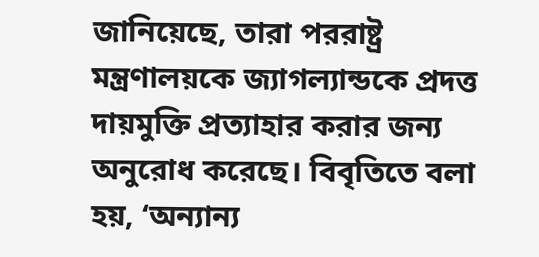জানিয়েছে, তারা পররাষ্ট্র মন্ত্রণালয়কে জ্যাগল্যান্ডকে প্রদত্ত দায়মুক্তি প্রত্যাহার করার জন্য অনুরোধ করেছে। বিবৃতিতে বলা হয়, ‘অন্যান্য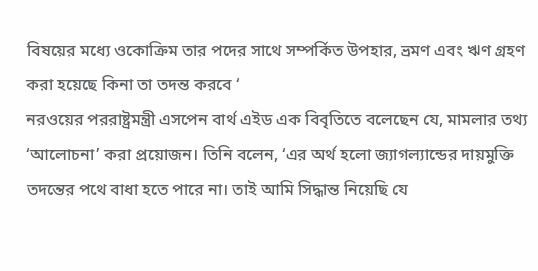বিষয়ের মধ্যে ওকোক্রিম তার পদের সাথে সম্পর্কিত উপহার, ভ্রমণ এবং ঋণ গ্রহণ করা হয়েছে কিনা তা তদন্ত করবে ‘
নরওয়ের পররাষ্ট্রমন্ত্রী এসপেন বার্থ এইড এক বিবৃতিতে বলেছেন যে, মামলার তথ্য ‘আলোচনা’ করা প্রয়োজন। তিনি বলেন, ‘এর অর্থ হলো জ্যাগল্যান্ডের দায়মুক্তি তদন্তের পথে বাধা হতে পারে না। তাই আমি সিদ্ধান্ত নিয়েছি যে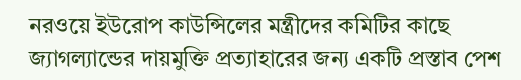নরওয়ে ইউরোপ কাউন্সিলের মন্ত্রীদের কমিটির কাছে জ্যাগল্যান্ডের দায়মুক্তি প্রত্যাহারের জন্য একটি প্রস্তাব পেশ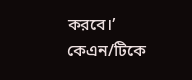করবে।’
কেএন/টিকে